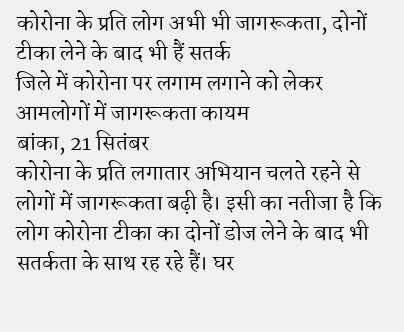कोरोना के प्रति लोग अभी भी जागरूकता, दोनों टीका लेने के बाद भी हैं सतर्क
जिले में कोरोना पर लगाम लगाने को लेकर आमलोगों में जागरूकता कायम
बांका, 21 सितंबर
कोरोना के प्रति लगातार अभियान चलते रहने से लोगों में जागरूकता बढ़ी है। इसी का नतीजा है कि लोग कोरोना टीका का दोनों डोज लेने के बाद भी सतर्कता के साथ रह रहे हैं। घर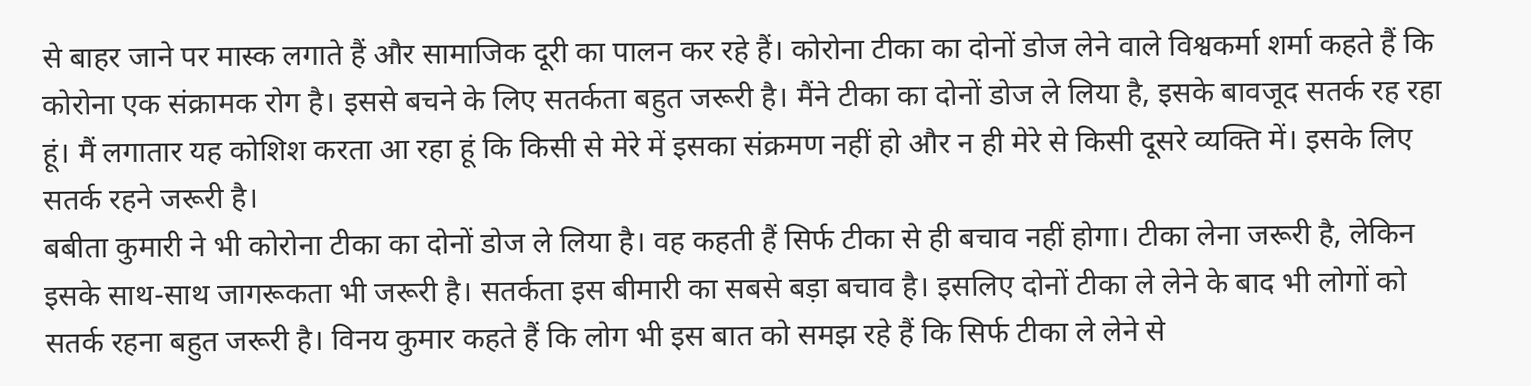से बाहर जाने पर मास्क लगाते हैं और सामाजिक दूरी का पालन कर रहे हैं। कोरोना टीका का दोनों डोज लेने वाले विश्वकर्मा शर्मा कहते हैं कि कोरोना एक संक्रामक रोग है। इससे बचने के लिए सतर्कता बहुत जरूरी है। मैंने टीका का दोनों डोज ले लिया है, इसके बावजूद सतर्क रह रहा हूं। मैं लगातार यह कोशिश करता आ रहा हूं कि किसी से मेरे में इसका संक्रमण नहीं हो और न ही मेरे से किसी दूसरे व्यक्ति में। इसके लिए सतर्क रहने जरूरी है।
बबीता कुमारी ने भी कोरोना टीका का दोनों डोज ले लिया है। वह कहती हैं सिर्फ टीका से ही बचाव नहीं होगा। टीका लेना जरूरी है, लेकिन इसके साथ-साथ जागरूकता भी जरूरी है। सतर्कता इस बीमारी का सबसे बड़ा बचाव है। इसलिए दोनों टीका ले लेने के बाद भी लोगों को सतर्क रहना बहुत जरूरी है। विनय कुमार कहते हैं कि लोग भी इस बात को समझ रहे हैं कि सिर्फ टीका ले लेने से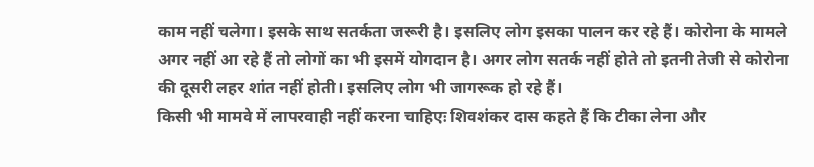काम नहीं चलेगा। इसके साथ सतर्कता जरूरी है। इसलिए लोग इसका पालन कर रहे हैं। कोरोना के मामले अगर नहीं आ रहे हैं तो लोगों का भी इसमें योगदान है। अगर लोग सतर्क नहीं होते तो इतनी तेजी से कोरोना की दूसरी लहर शांत नहीं होती। इसलिए लोग भी जागरूक हो रहे हैं।
किसी भी मामवे में लापरवाही नहीं करना चाहिएः शिवशंकर दास कहते हैं कि टीका लेना और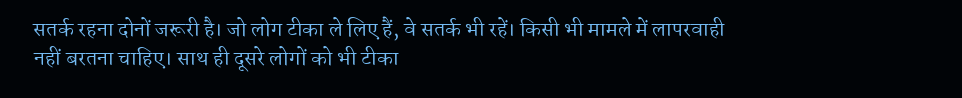सतर्क रहना दोनों जरूरी है। जो लोग टीका ले लिए हैं, वे सतर्क भी रहें। किसी भी मामले में लापरवाही नहीं बरतना चाहिए। साथ ही दूसरे लोगों को भी टीका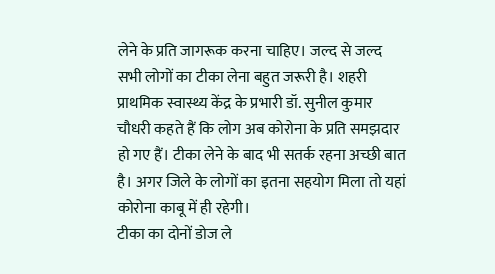लेने के प्रति जागरूक करना चाहिए। जल्द से जल्द सभी लोगों का टीका लेना बहुत जरूरी है। शहरी प्राथमिक स्वास्थ्य केंद्र के प्रभारी डॉ. सुनील कुमार चौधरी कहते हैं कि लोग अब कोरोना के प्रति समझदार हो गए हैं। टीका लेने के बाद भी सतर्क रहना अच्छी बात है। अगर जिले के लोगों का इतना सहयोग मिला तो यहां कोरोना काबू में ही रहेगी।
टीका का दोनों डोज ले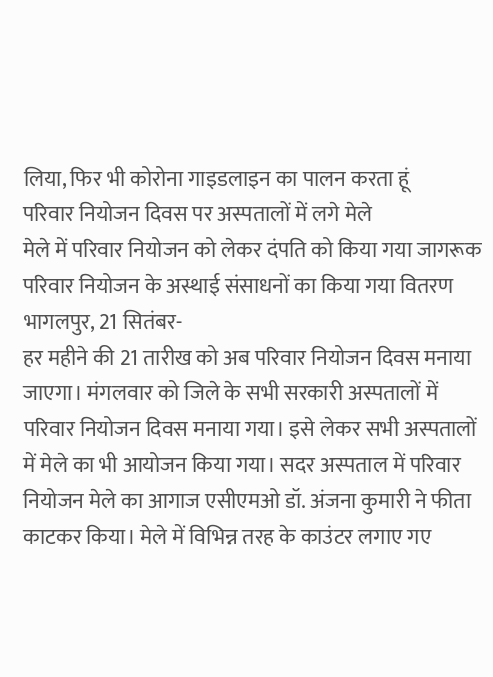लिया, फिर भी कोरोना गाइडलाइन का पालन करता हूं
परिवार नियोजन दिवस पर अस्पतालों में लगे मेले
मेले में परिवार नियोजन को लेकर दंपति को किया गया जागरूक
परिवार नियोजन के अस्थाई संसाधनों का किया गया वितरण
भागलपुर, 21 सितंबर-
हर महीने की 21 तारीख को अब परिवार नियोजन दिवस मनाया जाएगा। मंगलवार को जिले के सभी सरकारी अस्पतालों में परिवार नियोजन दिवस मनाया गया। इसे लेकर सभी अस्पतालों में मेले का भी आयोजन किया गया। सदर अस्पताल में परिवार नियोजन मेले का आगाज एसीएमओ डॉ. अंजना कुमारी ने फीता काटकर किया। मेले में विभिन्न तरह के काउंटर लगाए गए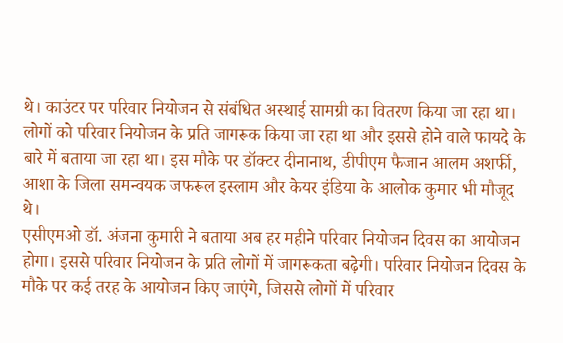थे। काउंटर पर परिवार नियोजन से संबंधित अस्थाई सामग्री का वितरण किया जा रहा था। लोगों को परिवार नियोजन के प्रति जागरूक किया जा रहा था और इससे होने वाले फायदे के बारे में बताया जा रहा था। इस मौके पर डॉक्टर दीनानाथ, डीपीएम फैजान आलम अशर्फी, आशा के जिला समन्वयक जफरूल इस्लाम और केयर इंडिया के आलोक कुमार भी मौजूद थे।
एसीएमओ डॉ. अंजना कुमारी ने बताया अब हर महीने परिवार नियोजन दिवस का आयोजन होगा। इससे परिवार नियोजन के प्रति लोगों में जागरूकता बढ़ेगी। परिवार नियोजन दिवस के मौके पर कई तरह के आयोजन किए जाएंगे, जिससे लोगों में परिवार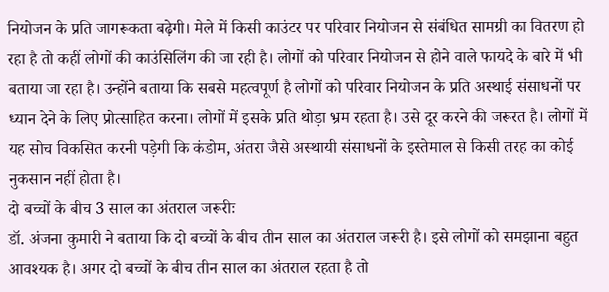नियोजन के प्रति जागरूकता बढ़ेगी। मेले में किसी काउंटर पर परिवार नियोजन से संबंधित सामग्री का वितरण हो रहा है तो कहीं लोगों की काउंसिलिंग की जा रही है। लोगों को परिवार नियोजन से होने वाले फायदे के बारे में भी बताया जा रहा है। उन्होंने बताया कि सबसे महत्वपूर्ण है लोगों को परिवार नियोजन के प्रति अस्थाई संसाधनों पर ध्यान देने के लिए प्रोत्साहित करना। लोगों में इसके प्रति थोड़ा भ्रम रहता है। उसे दूर करने की जरूरत है। लोगों में यह सोच विकसित करनी पड़ेगी कि कंडोम, अंतरा जैसे अस्थायी संसाधनों के इस्तेमाल से किसी तरह का कोई नुकसान नहीं होता है।
दो बच्चों के बीच 3 साल का अंतराल जरूरीः
डॉ. अंजना कुमारी ने बताया कि दो बच्चों के बीच तीन साल का अंतराल जरूरी है। इसे लोगों को समझाना बहुत आवश्यक है। अगर दो बच्चों के बीच तीन साल का अंतराल रहता है तो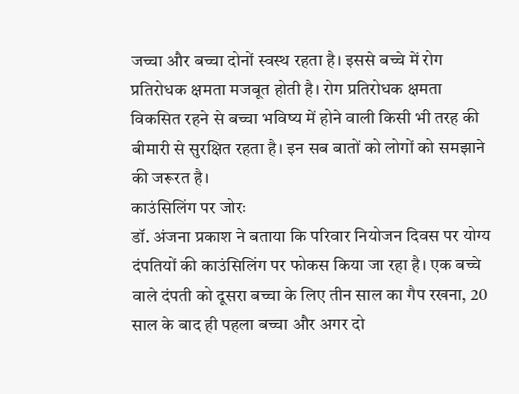जच्चा और बच्चा दोनों स्वस्थ रहता है। इससे बच्चे में रोग प्रतिरोधक क्षमता मजबूत होती है। रोग प्रतिरोधक क्षमता विकसित रहने से बच्चा भविष्य में होने वाली किसी भी तरह की बीमारी से सुरक्षित रहता है। इन सब बातों को लोगों को समझाने की जरूरत है।
काउंसिलिंग पर जोरः
डॉ. अंजना प्रकाश ने बताया कि परिवार नियोजन दिवस पर योग्य दंपतियों की काउंसिलिंग पर फोकस किया जा रहा है। एक बच्चे वाले दंपती को दूसरा बच्चा के लिए तीन साल का गैप रखना, 20 साल के बाद ही पहला बच्चा और अगर दो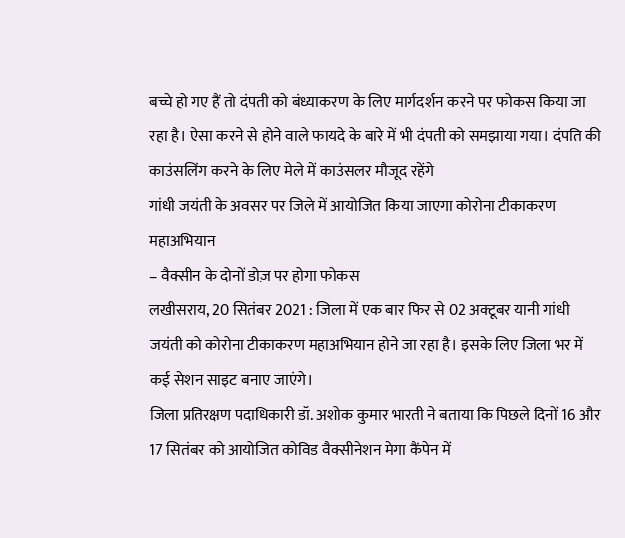बच्चे हो गए हैं तो दंपती को बंध्याकरण के लिए मार्गदर्शन करने पर फोकस किया जा रहा है। ऐसा करने से होने वाले फायदे के बारे में भी दंपती को समझाया गया। दंपति की काउंसलिंग करने के लिए मेले में काउंसलर मौजूद रहेंगे
गांधी जयंती के अवसर पर जिले में आयोजित किया जाएगा कोरोना टीकाकरण महाअभियान
– वैक्सीन के दोनों डोज़ पर होगा फोकस
लखीसराय, 20 सितंबर 2021 : जिला में एक बार फिर से 02 अक्टूबर यानी गांधी जयंती को कोरोना टीकाकरण महाअभियान होने जा रहा है। इसके लिए जिला भर में कई सेशन साइट बनाए जाएंगे।
जिला प्रतिरक्षण पदाधिकारी डॉ. अशोक कुमार भारती ने बताया कि पिछले दिनों 16 और 17 सितंबर को आयोजित कोविड वैक्सीनेशन मेगा कैंपेन में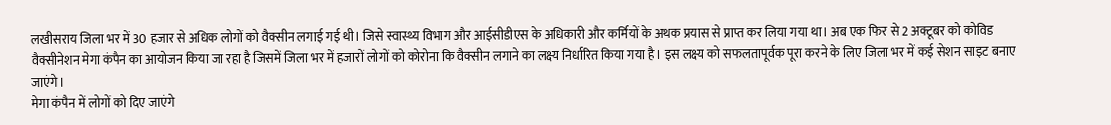लखीसराय जिला भर में 30 हजार से अधिक लोगों को वैक्सीन लगाई गई थी। जिसे स्वास्थ्य विभाग और आईसीडीएस के अधिकारी और कर्मियों के अथक प्रयास से प्राप्त कर लिया गया था। अब एक फिर से 2 अक्टूबर को कोविड वैक्सीनेशन मेगा कंपैन का आयोजन किया जा रहा है जिसमें जिला भर में हजारों लोगों को कोरोना कि वैक्सीन लगाने का लक्ष्य निर्धारित किया गया है। इस लक्ष्य को सफलतापूर्वक पूरा करने के लिए जिला भर में कई सेशन साइट बनाए जाएंगे।
मेगा कंपैन में लोगों को दिए जाएंगे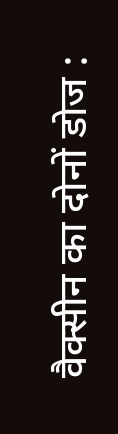वैक्सीन का दोनों डोज :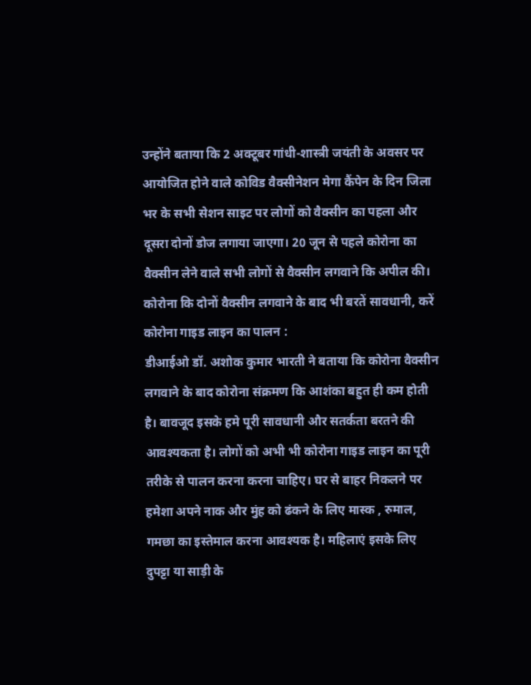उन्होंने बताया कि 2 अक्टूबर गांधी-शास्त्री जयंती के अवसर पर आयोजित होने वाले कोविड वैक्सीनेशन मेगा कैंपेन के दिन जिला भर के सभी सेशन साइट पर लोगों को वैक्सीन का पहला और दूसरा दोनों डोज लगाया जाएगा। 20 जून से पहले कोरोना का वैक्सीन लेने वाले सभी लोगों से वैक्सीन लगवाने कि अपील की।
कोरोना कि दोनों वैक्सीन लगवाने के बाद भी बरतें सावधानी, करें कोरोना गाइड लाइन का पालन :
डीआईओ डॉ. अशोक कुमार भारती ने बताया कि कोरोना वैक्सीन लगवाने के बाद कोरोना संक्रमण कि आशंका बहुत ही कम होती है। बावजूद इसके हमे पूरी सावधानी और सतर्कता बरतने की आवश्यकता है। लोगों को अभी भी कोरोना गाइड लाइन का पूरी तरीके से पालन करना करना चाहिए। घर से बाहर निकलने पर हमेशा अपने नाक और मुंह को ढंकने के लिए मास्क , रुमाल, गमछा का इस्तेमाल करना आवश्यक है। महिलाएं इसके लिए दुपट्टा या साड़ी के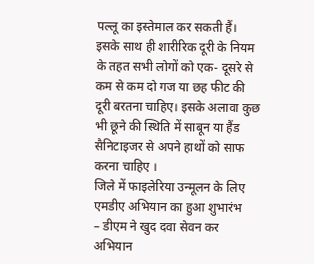पल्लू का इस्तेमाल कर सकती हैं। इसके साथ ही शारीरिक दूरी के नियम के तहत सभी लोगों को एक- दूसरे से कम से कम दो गज या छह फीट की दूरी बरतना चाहिए। इसके अलावा कुछ भी छूने की स्थिति में साबून या हैंड सैनिटाइजर से अपने हाथों को साफ करना चाहिए ।
जिले में फाइलेरिया उन्मूलन के लिए एमडीए अभियान का हुआ शुभारंभ
– डीएम ने खुद दवा सेवन कर अभियान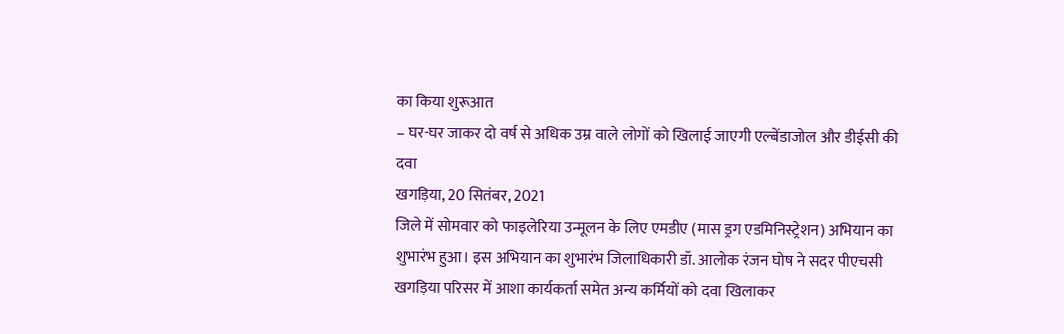का किया शुरूआत
– घर-घर जाकर दो वर्ष से अधिक उम्र वाले लोगों को खिलाई जाएगी एल्बेंडाजोल और डीईसी की दवा
खगड़िया, 20 सितंबर, 2021
जिले में सोमवार को फाइलेरिया उन्मूलन के लिए एमडीए (मास ड्रग एडमिनिस्ट्रेशन) अभियान का शुभारंभ हुआ। इस अभियान का शुभारंभ जिलाधिकारी डॉ. आलोक रंजन घोष ने सदर पीएचसी खगड़िया परिसर में आशा कार्यकर्ता समेत अन्य कर्मियों को दवा खिलाकर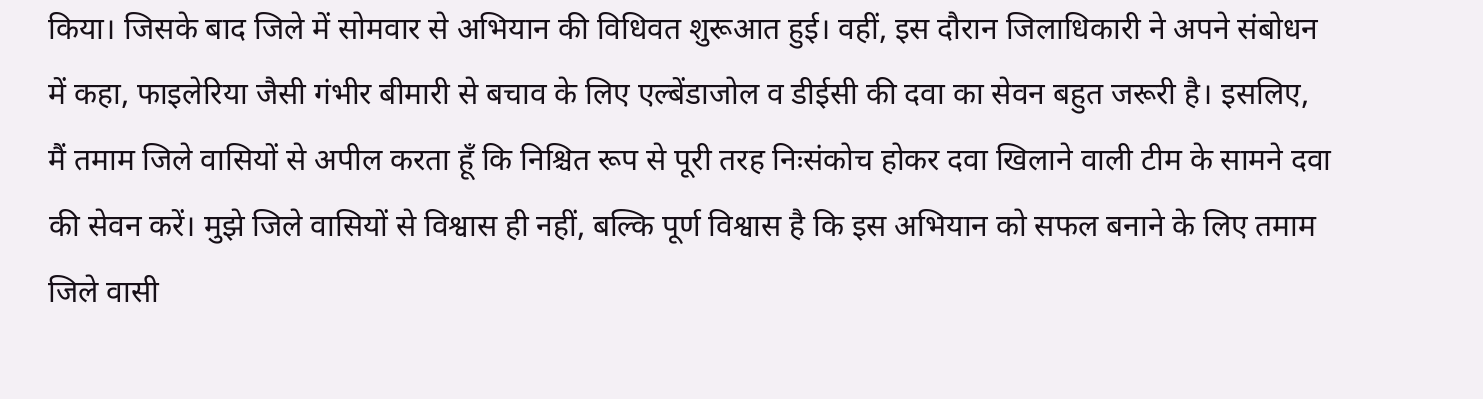किया। जिसके बाद जिले में सोमवार से अभियान की विधिवत शुरूआत हुई। वहीं, इस दौरान जिलाधिकारी ने अपने संबोधन में कहा, फाइलेरिया जैसी गंभीर बीमारी से बचाव के लिए एल्बेंडाजोल व डीईसी की दवा का सेवन बहुत जरूरी है। इसलिए, मैं तमाम जिले वासियों से अपील करता हूँ कि निश्चित रूप से पूरी तरह निःसंकोच होकर दवा खिलाने वाली टीम के सामने दवा की सेवन करें। मुझे जिले वासियों से विश्वास ही नहीं, बल्कि पूर्ण विश्वास है कि इस अभियान को सफल बनाने के लिए तमाम जिले वासी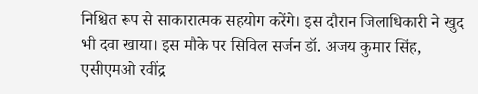निश्चित रूप से साकारात्मक सहयोग करेंगे। इस दौरान जिलाधिकारी ने खुद भी दवा खाया। इस मौके पर सिविल सर्जन डॉ. अजय कुमार सिंह, एसीएमओ रवींद्र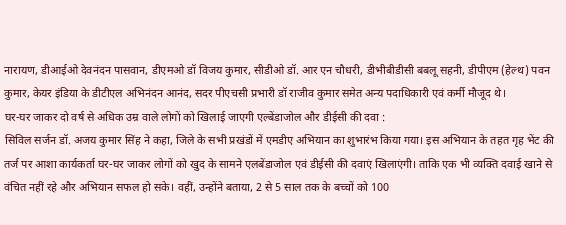नारायण, डीआईओ देवनंदन पासवान, डीएमओ डॉ विजय कुमार, सीडीओ डॉ. आर एन चौधरी, डीभीबीडीसी बबलू सहनी, डीपीएम (हेल्थ) पवन कुमार, केयर इंडिया के डीटीएल अभिनंदन आनंद, सदर पीएचसी प्रभारी डॉ राजीव कुमार समेत अन्य पदाधिकारी एवं कर्मी मौजूद थे।
घर-घर जाकर दो वर्ष से अधिक उम्र वाले लोगों को खिलाई जाएगी एल्बेंडाजोल और डीईसी की दवा :
सिविल सर्जन डॉ. अजय कुमार सिंह ने कहा, जिले के सभी प्रखंडों में एमडीए अभियान का शुभारंभ किया गया। इस अभियान के तहत गृह भेंट की तर्ज पर आशा कार्यकर्ता घर-घर जाकर लोगों को खुद के सामने एलबेंडाजोल एवं डीईसी की दवाएं खिलाएंगी। ताकि एक भी व्यक्ति दवाई खाने से वंचित नहीं रहे और अभियान सफल हो सके। वहीं, उन्होंने बताया, 2 से 5 साल तक के बच्चों को 100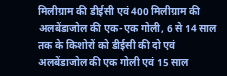मिलीग्राम की डीईसी एवं 400 मिलीग्राम की अलबेंडाजोल की एक-एक गोली, 6 से 14 साल तक के किशोरों को डीईसी की दो एवं अलबेंडाजोल की एक गोली एवं 15 साल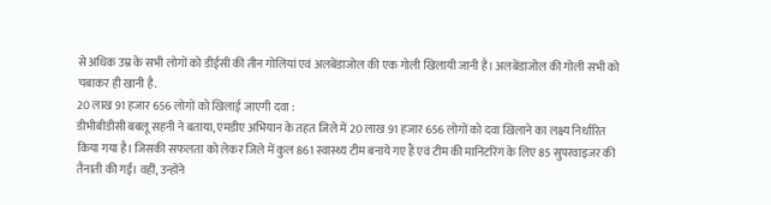से अधिक उम्र के सभी लोगों को डीईसी की तीन गोलियां एवं अलबेंडाजोल की एक गोली खिलायी जानी है। अलबेंडाजोल की गोली सभी को चबाकर ही खानी है.
20 लाख 91 हजार 656 लोगों को खिलाई जाएगी दवा :
डीभीबीडीसी बबलू सहनी ने बताया, एमडीए अभियान के तहत जिले में 20 लाख 91 हजार 656 लोगों को दवा खिलाने का लक्ष्य निर्धारित किया गया है। जिसकी सफलता को लेकर जिले में कुल 861 स्वास्थ्य टीम बनाये गए हैं एवं टीम की मानिटरिंग के लिए 85 सुपरवाइजर की तैनाती की गई। वहीं, उन्होंने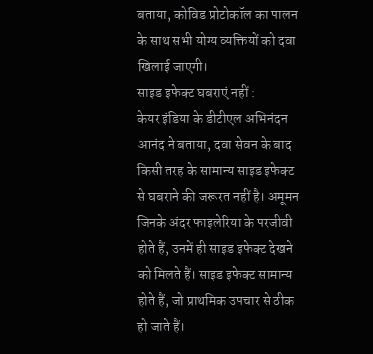बताया, कोविड प्रोटोकॉल का पालन के साथ सभी योग्य व्यक्तियों को दवा खिलाई जाएगी।
साइड इफेक्ट घबराएं नहीं :
केयर इंडिया के डीटीएल अभिनंदन आनंद ने बताया, दवा सेवन के बाद किसी तरह के सामान्य साइड इफेक्ट से घबराने की जरूरत नहीं है। अमूमन जिनके अंदर फाइलेरिया के परजीवी होते हैं, उनमें ही साइड इफेक्ट देखने को मिलते हैं। साइड इफेक्ट सामान्य होते हैं, जो प्राथमिक उपचार से ठीक हो जाते हैं।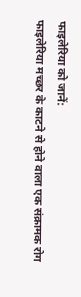फाइलेरिया को जानें:
फाइलेरिया मच्छर के काटने से होने वाला एक संक्रामक रोग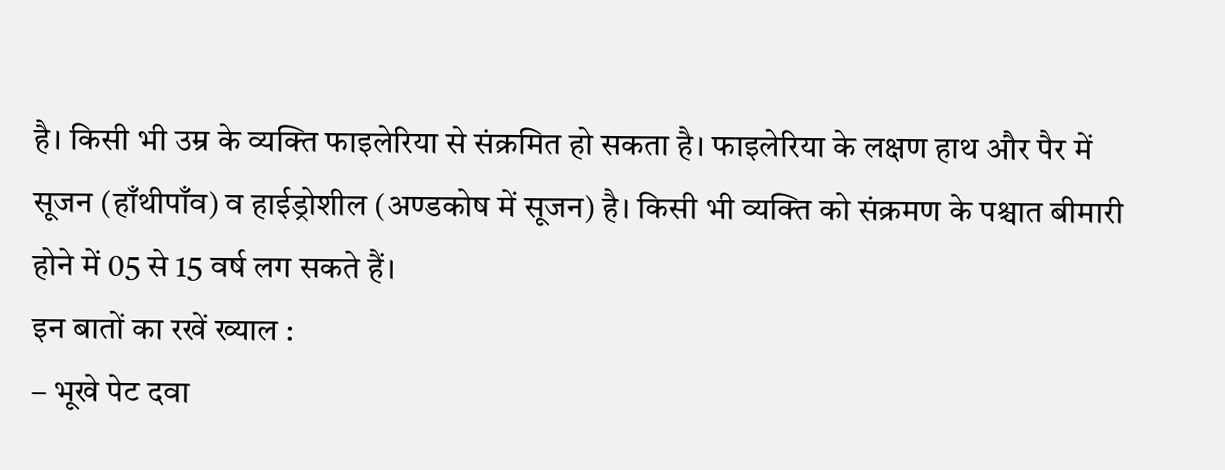है। किसी भी उम्र के व्यक्ति फाइलेरिया से संक्रमित हो सकता है। फाइलेरिया के लक्षण हाथ और पैर में सूजन (हाँथीपाँव) व हाईड्रोशील (अण्डकोष में सूजन) है। किसी भी व्यक्ति को संक्रमण के पश्चात बीमारी होने में 05 से 15 वर्ष लग सकते हैं।
इन बातों का रखें ख्याल :
– भूखे पेट दवा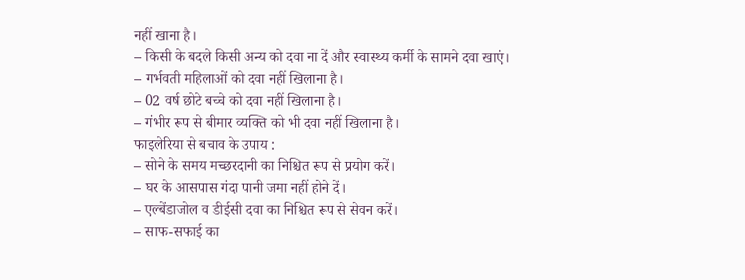नहीं खाना है।
– किसी के बदले किसी अन्य को दवा ना दें और स्वास्थ्य कर्मी के सामने दवा खाएं।
– गर्भवती महिलाओं को दवा नहीं खिलाना है।
– 02 वर्ष छोटे बच्चे को दवा नहीं खिलाना है।
– गंभीर रूप से बीमार व्यक्ति को भी दवा नहीं खिलाना है।
फाइलेरिया से बचाव के उपाय :
– सोने के समय मच्छरदानी का निश्चित रूप से प्रयोग करें।
– घर के आसपास गंदा पानी जमा नहीं होने दें।
– एल्बेंडाजोल व डीईसी दवा का निश्चित रूप से सेवन करें।
– साफ-सफाई का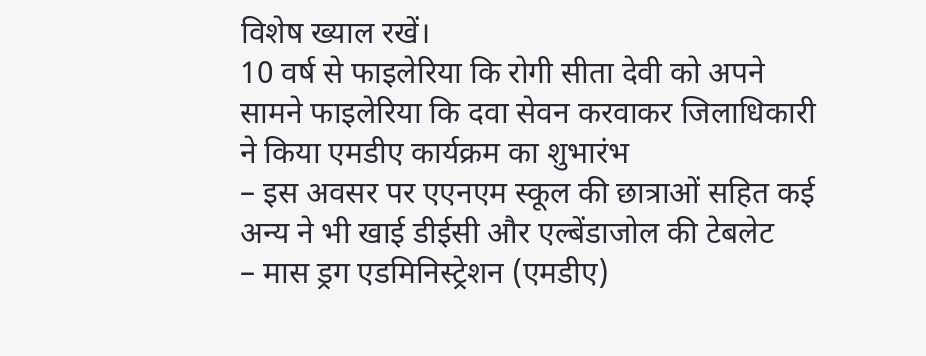विशेष ख्याल रखें।
10 वर्ष से फाइलेरिया कि रोगी सीता देवी को अपने सामने फाइलेरिया कि दवा सेवन करवाकर जिलाधिकारी ने किया एमडीए कार्यक्रम का शुभारंभ
– इस अवसर पर एएनएम स्कूल की छात्राओं सहित कई अन्य ने भी खाई डीईसी और एल्बेंडाजोल की टेबलेट
– मास ड्रग एडमिनिस्ट्रेशन (एमडीए)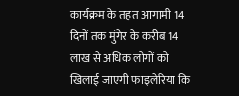कार्यक्रम के तहत आगामी 14 दिनों तक मुंगेर के करीब 14 लाख से अधिक लोगों को खिलाई जाएगी फाइलेरिया कि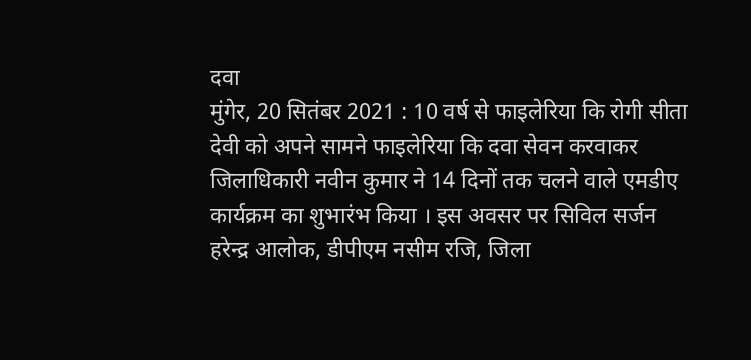दवा
मुंगेर, 20 सितंबर 2021 : 10 वर्ष से फाइलेरिया कि रोगी सीता देवी को अपने सामने फाइलेरिया कि दवा सेवन करवाकर जिलाधिकारी नवीन कुमार ने 14 दिनों तक चलने वाले एमडीए कार्यक्रम का शुभारंभ किया । इस अवसर पर सिविल सर्जन हरेन्द्र आलोक, डीपीएम नसीम रजि, जिला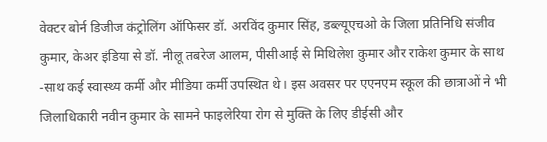वेक्टर बोर्न डिजीज कंट्रोलिंग ऑफिसर डॉ. अरविंद कुमार सिंह, डब्ल्यूएचओ के जिला प्रतिनिधि संजीव कुमार, केअर इंडिया से डॉ. नीलू तबरेज आलम, पीसीआई से मिथिलेश कुमार और राकेश कुमार के साथ -साथ कई स्वास्थ्य कर्मी और मीडिया कर्मी उपस्थित थे। इस अवसर पर एएनएम स्कूल की छात्राओं ने भी जिलाधिकारी नवीन कुमार के सामने फाइलेरिया रोग से मुक्ति के लिए डीईसी और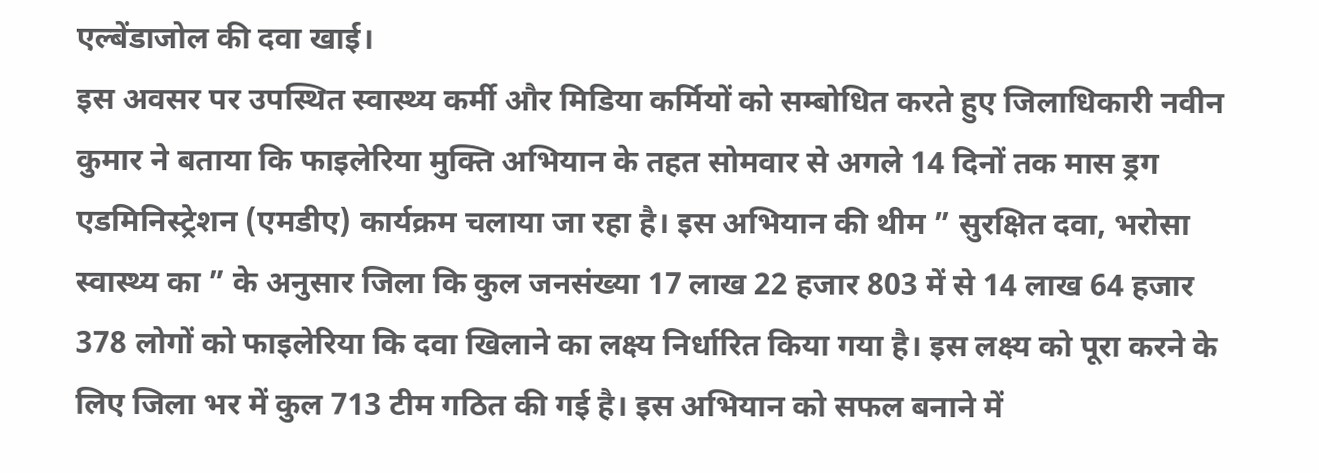एल्बेंडाजोल की दवा खाई।
इस अवसर पर उपस्थित स्वास्थ्य कर्मी और मिडिया कर्मियों को सम्बोधित करते हुए जिलाधिकारी नवीन कुमार ने बताया कि फाइलेरिया मुक्ति अभियान के तहत सोमवार से अगले 14 दिनों तक मास ड्रग एडमिनिस्ट्रेशन (एमडीए) कार्यक्रम चलाया जा रहा है। इस अभियान की थीम ” सुरक्षित दवा, भरोसा स्वास्थ्य का ” के अनुसार जिला कि कुल जनसंख्या 17 लाख 22 हजार 803 में से 14 लाख 64 हजार 378 लोगों को फाइलेरिया कि दवा खिलाने का लक्ष्य निर्धारित किया गया है। इस लक्ष्य को पूरा करने के लिए जिला भर में कुल 713 टीम गठित की गई है। इस अभियान को सफल बनाने में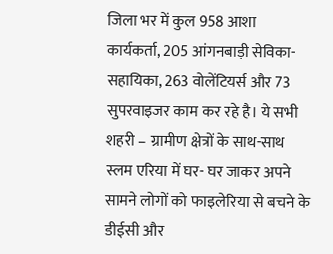जिला भर में कुल 958 आशा कार्यकर्ता, 205 आंगनबाड़ी सेविका-सहायिका, 263 वोलेंटियर्स और 73 सुपरवाइजर काम कर रहे है। ये सभी शहरी – ग्रामीण क्षेत्रों के साथ-साथ स्लम एरिया में घर- घर जाकर अपने सामने लोगों को फाइलेरिया से बचने के डीईसी और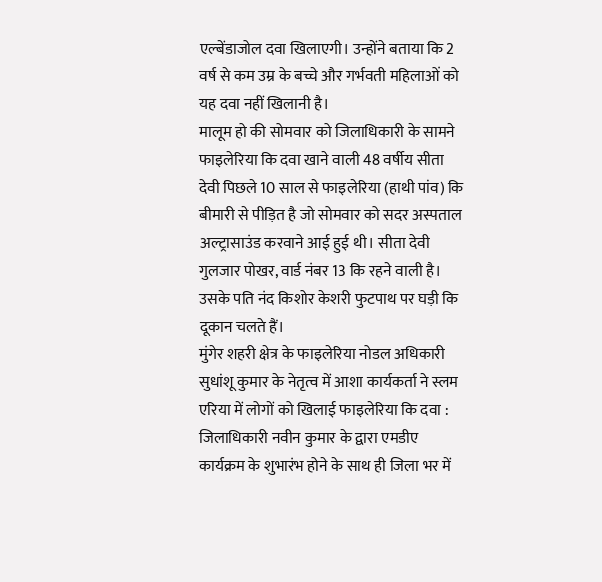एल्बेंडाजोल दवा खिलाएगी। उन्होंने बताया कि 2 वर्ष से कम उम्र के बच्चे और गर्भवती महिलाओं को यह दवा नहीं खिलानी है।
मालूम हो की सोमवार को जिलाधिकारी के सामने फाइलेरिया कि दवा खाने वाली 48 वर्षीय सीता देवी पिछले 10 साल से फाइलेरिया (हाथी पांव) कि बीमारी से पीड़ित है जो सोमवार को सदर अस्पताल अल्ट्रासाउंड करवाने आई हुई थी। सीता देवी गुलजार पोखर, वार्ड नंबर 13 कि रहने वाली है। उसके पति नंद किशोर केशरी फुटपाथ पर घड़ी कि दूकान चलते हैं।
मुंगेर शहरी क्षेत्र के फाइलेरिया नोडल अधिकारी सुधांशू कुमार के नेतृत्व में आशा कार्यकर्ता ने स्लम एरिया में लोगों को खिलाई फाइलेरिया कि दवा :
जिलाधिकारी नवीन कुमार के द्वारा एमडीए कार्यक्रम के शुभारंभ होने के साथ ही जिला भर में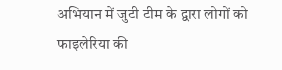अभियान में जुटी टीम के द्वारा लोगों को फाइलेरिया की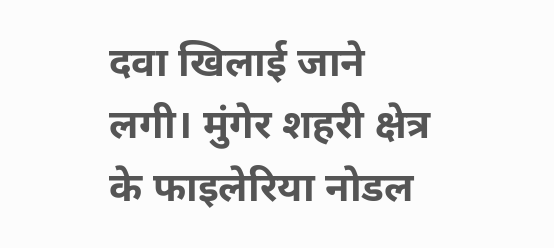दवा खिलाई जाने लगी। मुंगेर शहरी क्षेत्र के फाइलेरिया नोडल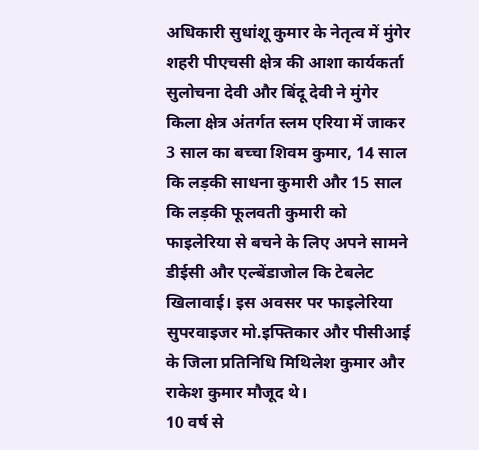अधिकारी सुधांशू कुमार के नेतृत्व में मुंगेर शहरी पीएचसी क्षेत्र की आशा कार्यकर्ता सुलोचना देवी और बिंदू देवी ने मुंगेर किला क्षेत्र अंतर्गत स्लम एरिया में जाकर 3 साल का बच्चा शिवम कुमार, 14 साल कि लड़की साधना कुमारी और 15 साल कि लड़की फूलवती कुमारी को फाइलेरिया से बचने के लिए अपने सामने डीईसी और एल्बेंडाजोल कि टेबलेट खिलावाई। इस अवसर पर फाइलेरिया सुपरवाइजर मो.इफ्तिकार और पीसीआई के जिला प्रतिनिधि मिथिलेश कुमार और राकेश कुमार मौजूद थे।
10 वर्ष से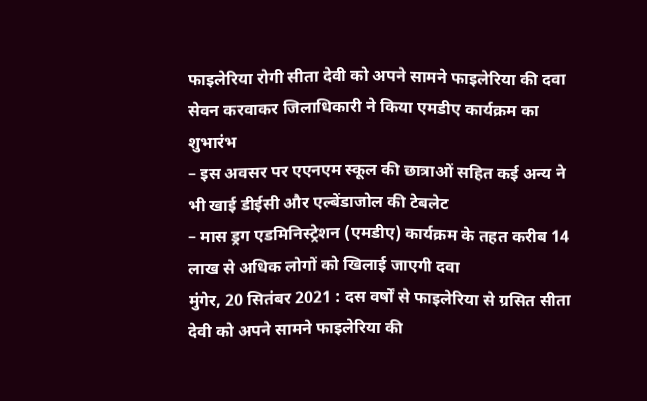फाइलेरिया रोगी सीता देवी को अपने सामने फाइलेरिया की दवा सेवन करवाकर जिलाधिकारी ने किया एमडीए कार्यक्रम का शुभारंभ
– इस अवसर पर एएनएम स्कूल की छात्राओं सहित कई अन्य ने भी खाई डीईसी और एल्बेंडाजोल की टेबलेट
– मास ड्रग एडमिनिस्ट्रेशन (एमडीए) कार्यक्रम के तहत करीब 14 लाख से अधिक लोगों को खिलाई जाएगी दवा
मुंगेर, 20 सितंबर 2021 : दस वर्षों से फाइलेरिया से ग्रसित सीता देवी को अपने सामने फाइलेरिया की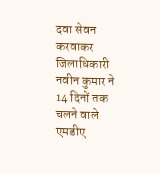दवा सेवन करवाकर जिलाधिकारी नवीन कुमार ने 14 दिनों तक चलने वाले एमडीए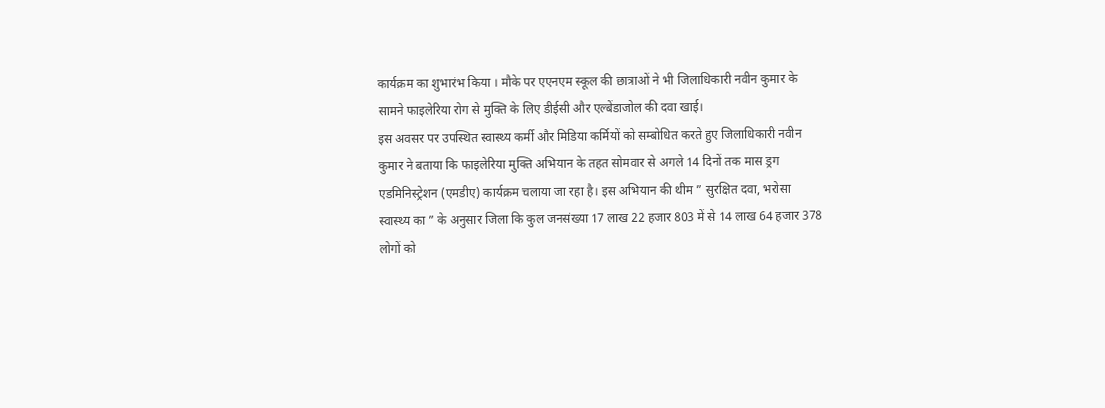कार्यक्रम का शुभारंभ किया । मौके पर एएनएम स्कूल की छात्राओं ने भी जिलाधिकारी नवीन कुमार के सामने फाइलेरिया रोग से मुक्ति के लिए डीईसी और एल्बेंडाजोल की दवा खाई।
इस अवसर पर उपस्थित स्वास्थ्य कर्मी और मिडिया कर्मियों को सम्बोधित करते हुए जिलाधिकारी नवीन कुमार ने बताया कि फाइलेरिया मुक्ति अभियान के तहत सोमवार से अगले 14 दिनों तक मास ड्रग एडमिनिस्ट्रेशन (एमडीए) कार्यक्रम चलाया जा रहा है। इस अभियान की थीम ” सुरक्षित दवा, भरोसा स्वास्थ्य का ” के अनुसार जिला कि कुल जनसंख्या 17 लाख 22 हजार 803 में से 14 लाख 64 हजार 378 लोगों को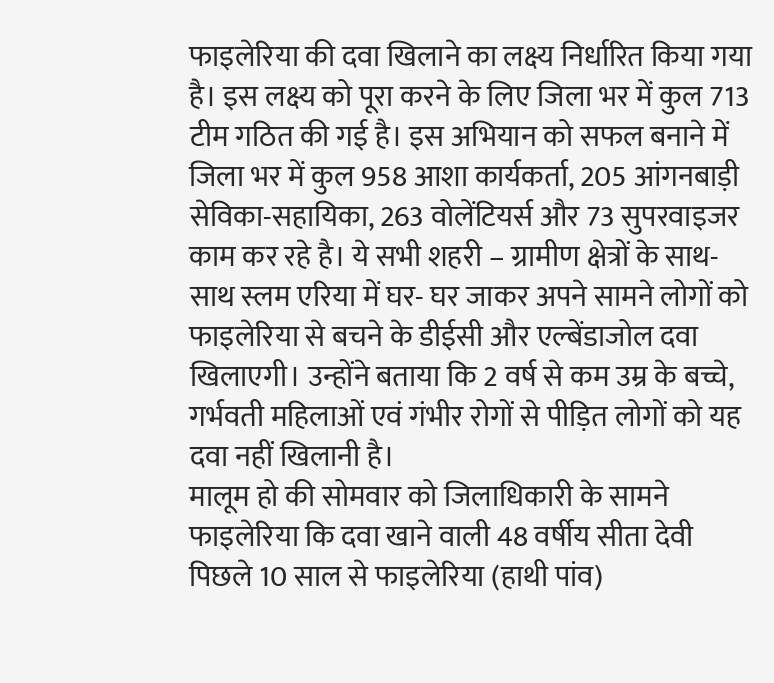फाइलेरिया की दवा खिलाने का लक्ष्य निर्धारित किया गया है। इस लक्ष्य को पूरा करने के लिए जिला भर में कुल 713 टीम गठित की गई है। इस अभियान को सफल बनाने में जिला भर में कुल 958 आशा कार्यकर्ता, 205 आंगनबाड़ी सेविका-सहायिका, 263 वोलेंटियर्स और 73 सुपरवाइजर काम कर रहे है। ये सभी शहरी – ग्रामीण क्षेत्रों के साथ-साथ स्लम एरिया में घर- घर जाकर अपने सामने लोगों को फाइलेरिया से बचने के डीईसी और एल्बेंडाजोल दवा खिलाएगी। उन्होंने बताया कि 2 वर्ष से कम उम्र के बच्चे, गर्भवती महिलाओं एवं गंभीर रोगों से पीड़ित लोगों को यह दवा नहीं खिलानी है।
मालूम हो की सोमवार को जिलाधिकारी के सामने फाइलेरिया कि दवा खाने वाली 48 वर्षीय सीता देवी पिछले 10 साल से फाइलेरिया (हाथी पांव)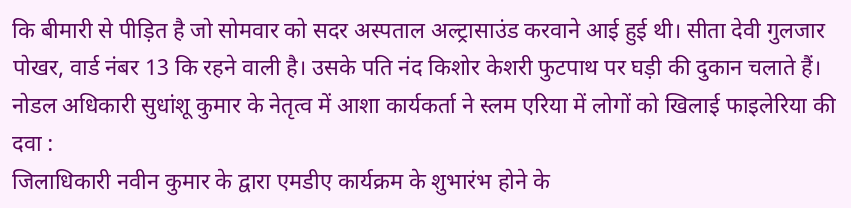कि बीमारी से पीड़ित है जो सोमवार को सदर अस्पताल अल्ट्रासाउंड करवाने आई हुई थी। सीता देवी गुलजार पोखर, वार्ड नंबर 13 कि रहने वाली है। उसके पति नंद किशोर केशरी फुटपाथ पर घड़ी की दुकान चलाते हैं।
नोडल अधिकारी सुधांशू कुमार के नेतृत्व में आशा कार्यकर्ता ने स्लम एरिया में लोगों को खिलाई फाइलेरिया की दवा :
जिलाधिकारी नवीन कुमार के द्वारा एमडीए कार्यक्रम के शुभारंभ होने के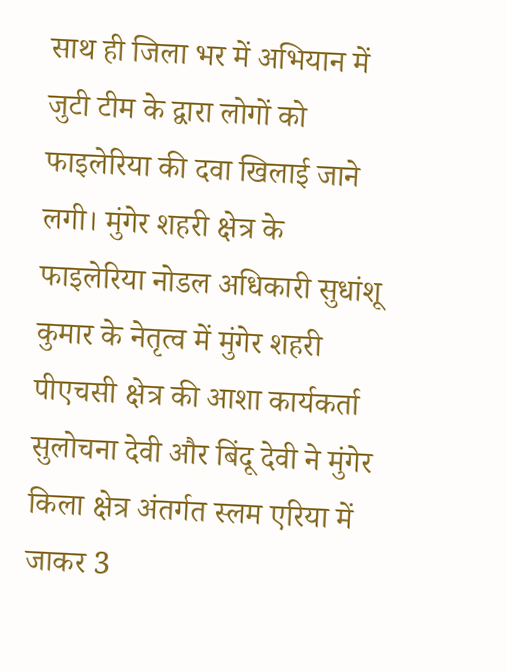साथ ही जिला भर में अभियान में जुटी टीम के द्वारा लोगों को फाइलेरिया की दवा खिलाई जाने लगी। मुंगेर शहरी क्षेत्र के फाइलेरिया नोडल अधिकारी सुधांशू कुमार के नेतृत्व में मुंगेर शहरी पीएचसी क्षेत्र की आशा कार्यकर्ता सुलोचना देवी और बिंदू देवी ने मुंगेर किला क्षेत्र अंतर्गत स्लम एरिया में जाकर 3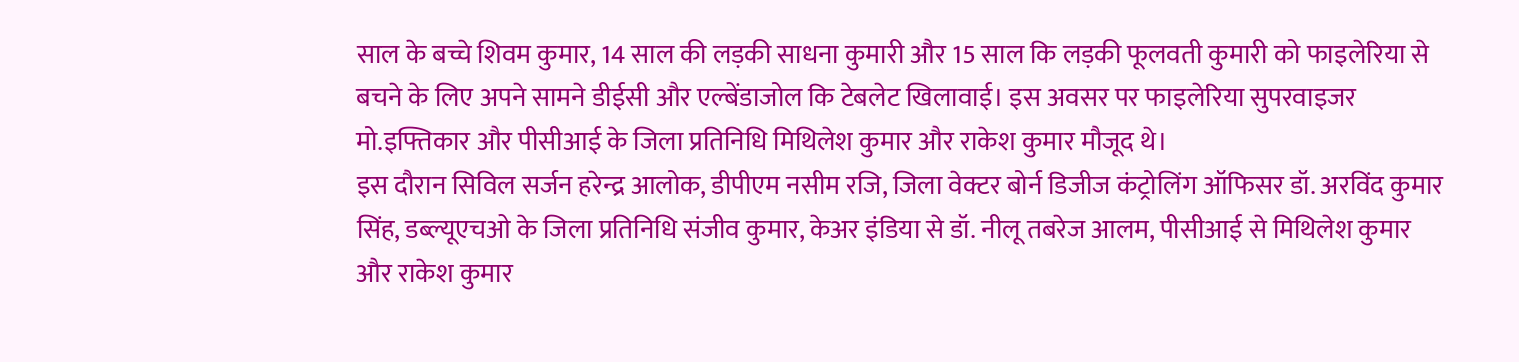साल के बच्चे शिवम कुमार, 14 साल की लड़की साधना कुमारी और 15 साल कि लड़की फूलवती कुमारी को फाइलेरिया से बचने के लिए अपने सामने डीईसी और एल्बेंडाजोल कि टेबलेट खिलावाई। इस अवसर पर फाइलेरिया सुपरवाइजर मो.इफ्तिकार और पीसीआई के जिला प्रतिनिधि मिथिलेश कुमार और राकेश कुमार मौजूद थे।
इस दौरान सिविल सर्जन हरेन्द्र आलोक, डीपीएम नसीम रजि, जिला वेक्टर बोर्न डिजीज कंट्रोलिंग ऑफिसर डॉ. अरविंद कुमार सिंह, डब्ल्यूएचओ के जिला प्रतिनिधि संजीव कुमार, केअर इंडिया से डॉ. नीलू तबरेज आलम, पीसीआई से मिथिलेश कुमार और राकेश कुमार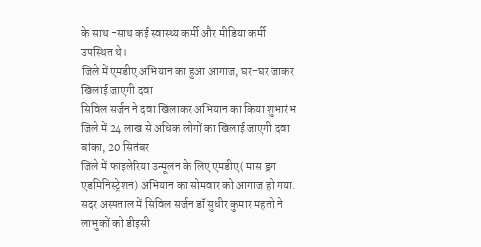के साथ -साथ कई स्वास्थ्य कर्मी और मीडिया कर्मी उपस्थित थे।
जिले में एमडीए अभियान का हुआ आगाज, घर-घर जाकर खिलाई जाएगी दवा
सिविल सर्जन ने दवा खिलाकर अभियान का किया शुभारंभ
जिले में 24 लाख से अधिक लोगों का खिलाई जाएगी दवा
बांका, 20 सितंबर
जिले में फाइलेरिया उन्मूलन के लिए एमडीए( मास ड्रग एडमिनिस्ट्रेशन) अभियान का सोमवार को आगाज हो गया. सदर अस्पताल में सिविल सर्जन डॉ सुधीर कुमार महतो ने लाभुकों को डीइसी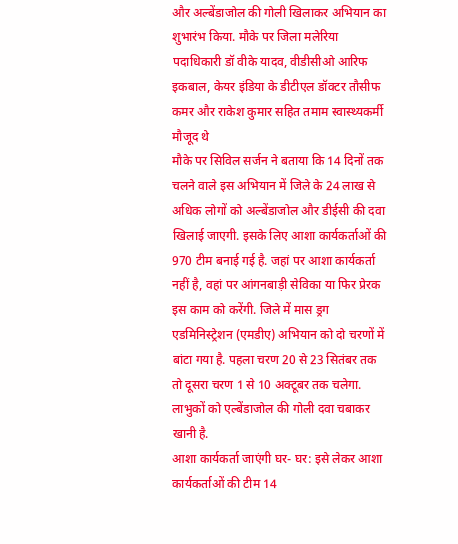और अल्बेंडाजोल की गोली खिलाकर अभियान का शुभारंभ किया. मौके पर जिला मलेरिया पदाधिकारी डॉ वीके यादव, वीडीसीओ आरिफ इकबाल, केयर इंडिया के डीटीएल डॉक्टर तौसीफ कमर और राकेश कुमार सहित तमाम स्वास्थ्यकर्मी मौजूद थे
मौके पर सिविल सर्जन ने बताया कि 14 दिनों तक चलने वाले इस अभियान में जिले के 24 लाख से अधिक लोगों को अल्बेंडाजोल और डीईसी की दवा खिलाई जाएगी. इसके लिए आशा कार्यकर्ताओं की 970 टीम बनाई गई है. जहां पर आशा कार्यकर्ता नहीं है, वहां पर आंगनबाड़ी सेविका या फिर प्रेरक इस काम को करेंगी. जिले में मास ड्रग एडमिनिस्ट्रेशन (एमडीए) अभियान को दो चरणों में बांटा गया है. पहला चरण 20 से 23 सितंबर तक तो दूसरा चरण 1 से 10 अक्टूबर तक चलेगा. लाभुकों को एल्बेंडाजोल की गोली दवा चबाकर खानी है.
आशा कार्यकर्ता जाएंगी घर- घर: इसे लेकर आशा कार्यकर्ताओं की टीम 14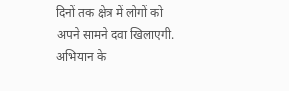दिनों तक क्षेत्र में लोगों को अपने सामने दवा खिलाएगी. अभियान के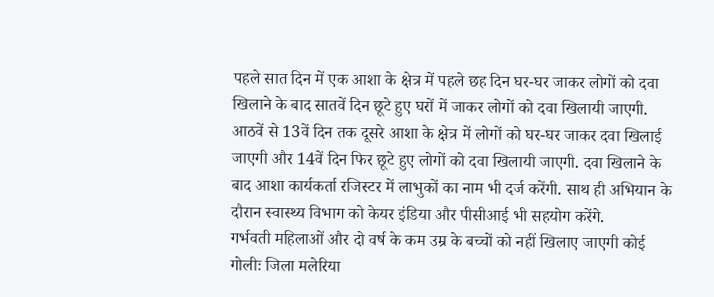पहले सात दिन में एक आशा के क्षेत्र में पहले छह दिन घर-घर जाकर लोगों को दवा खिलाने के बाद सातवें दिन छूटे हुए घरों में जाकर लोगों को दवा खिलायी जाएगी. आठवें से 13वें दिन तक दूसरे आशा के क्षेत्र में लोगों को घर-घर जाकर दवा खिलाई जाएगी और 14वें दिन फिर छूटे हुए लोगों को दवा खिलायी जाएगी. दवा खिलाने के बाद आशा कार्यकर्ता रजिस्टर में लाभुकों का नाम भी दर्ज करेंगी. साथ ही अभियान के दौरान स्वास्थ्य विभाग को केयर इंडिया और पीसीआई भी सहयोग करेंगे.
गर्भवती महिलाओं और दो वर्ष के कम उम्र के बच्चों को नहीं खिलाए जाएगी कोई गोलीः जिला मलेरिया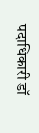पदाधिकारी डॉ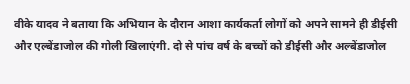वीके यादव ने बताया कि अभियान के दौरान आशा कार्यकर्ता लोगों को अपने सामने ही डीईसी और एल्बेंडाजोल की गोली खिलाएंगी. दो से पांच वर्ष के बच्चों को डीईसी और अल्बेंडाजोल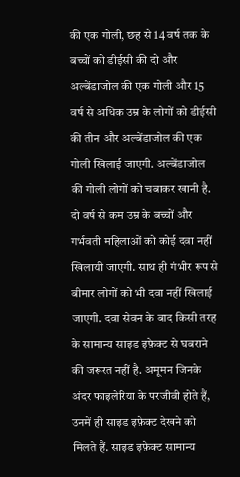की एक गोली, छह से 14 वर्ष तक के बच्चों को डीईसी की दो और अल्बेंडाजोल की एक गोली और 15 वर्ष से अधिक उम्र के लोगों को डीईसी की तीन और अल्बेंडाजोल की एक गोली खिलाई जाएगी. अल्बेंडाजोल की गोली लोगों को चबाकर खानी है. दो वर्ष से कम उम्र के बच्चों और गर्भवती महिलाओं को कोई दवा नहीं खिलायी जाएगी. साथ ही गंभीर रूप से बीमार लोगों को भी दवा नहीं खिलाई जाएगी. दवा सेवन के बाद किसी तरह के सामान्य साइड इफ़ेक्ट से घबराने की जरूरत नहीं है. अमूमन जिनके अंदर फाइलेरिया के परजीवी होते हैं, उनमें ही साइड इफ़ेक्ट देखने को मिलते हैं. साइड इफ़ेक्ट सामान्य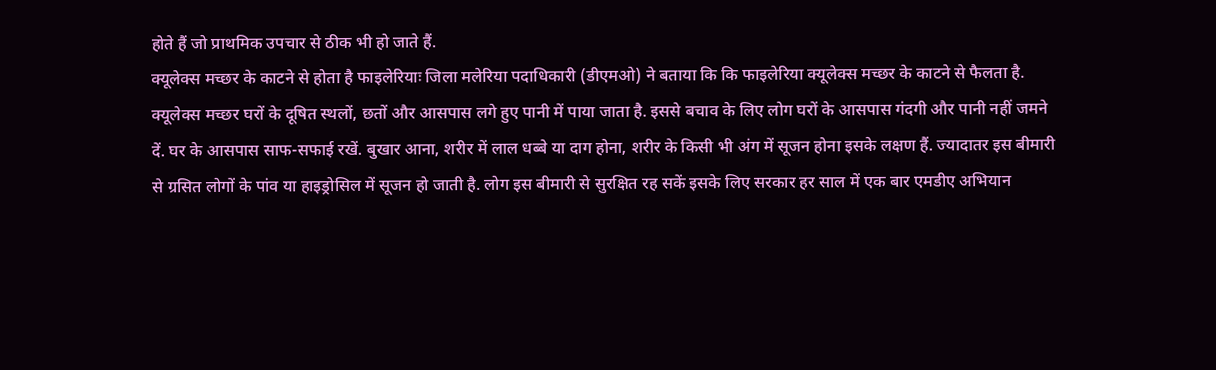होते हैं जो प्राथमिक उपचार से ठीक भी हो जाते हैं.
क्यूलेक्स मच्छर के काटने से होता है फाइलेरियाः जिला मलेरिया पदाधिकारी (डीएमओ) ने बताया कि कि फाइलेरिया क्यूलेक्स मच्छर के काटने से फैलता है. क्यूलेक्स मच्छर घरों के दूषित स्थलों, छतों और आसपास लगे हुए पानी में पाया जाता है. इससे बचाव के लिए लोग घरों के आसपास गंदगी और पानी नहीं जमने दें. घर के आसपास साफ-सफाई रखें. बुखार आना, शरीर में लाल धब्बे या दाग होना, शरीर के किसी भी अंग में सूजन होना इसके लक्षण हैं. ज्यादातर इस बीमारी से ग्रसित लोगों के पांव या हाइड्रोसिल में सूजन हो जाती है. लोग इस बीमारी से सुरक्षित रह सकें इसके लिए सरकार हर साल में एक बार एमडीए अभियान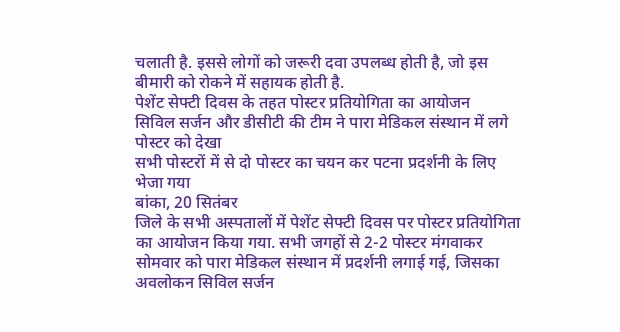चलाती है. इससे लोगों को जरूरी दवा उपलब्ध होती है, जो इस बीमारी को रोकने में सहायक होती है.
पेशेंट सेफ्टी दिवस के तहत पोस्टर प्रतियोगिता का आयोजन
सिविल सर्जन और डीसीटी की टीम ने पारा मेडिकल संस्थान में लगे पोस्टर को देखा
सभी पोस्टरों में से दो पोस्टर का चयन कर पटना प्रदर्शनी के लिए भेजा गया
बांका, 20 सितंबर
जिले के सभी अस्पतालों में पेशेंट सेफ्टी दिवस पर पोस्टर प्रतियोगिता का आयोजन किया गया. सभी जगहों से 2-2 पोस्टर मंगवाकर सोमवार को पारा मेडिकल संस्थान में प्रदर्शनी लगाई गई, जिसका अवलोकन सिविल सर्जन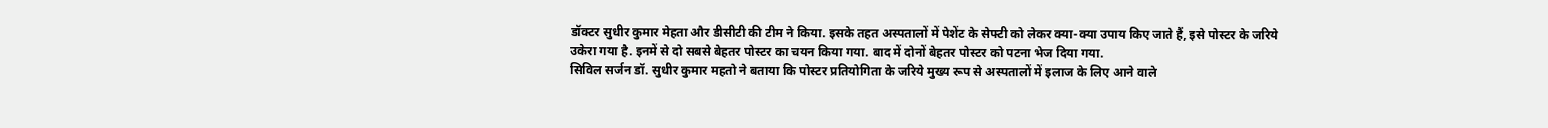डॉक्टर सुधीर कुमार मेहता और डीसीटी की टीम ने किया. इसके तहत अस्पतालों में पेशेंट के सेफ्टी को लेकर क्या-क्या उपाय किए जाते हैं, इसे पोस्टर के जरिये उकेरा गया है. इनमें से दो सबसे बेहतर पोस्टर का चयन किया गया. बाद में दोनों बेहतर पोस्टर को पटना भेज दिया गया.
सिविल सर्जन डॉ. सुधीर कुमार महतो ने बताया कि पोस्टर प्रतियोगिता के जरिये मुख्य रूप से अस्पतालों में इलाज के लिए आने वाले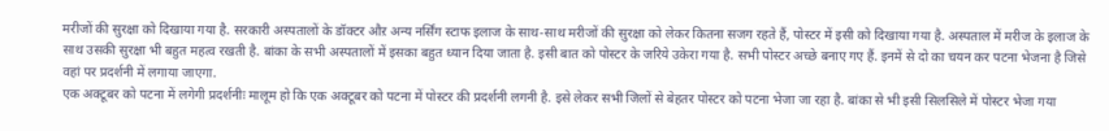मरीजों की सुरक्षा को दिखाया गया है. सरकारी अस्पतालों के डॉक्टर औऱ अन्य नर्सिंग स्टाफ इलाज के साथ-साथ मरीजों की सुरक्षा को लेकर कितना सजग रहते हैं, पोस्टर में इसी को दिखाया गया है. अस्पताल में मरीज के इलाज के साथ उसकी सुरक्षा भी बहुत महत्व रखती है. बांका के सभी अस्पतालों में इसका बहुत ध्यान दिया जाता है. इसी बात को पोस्टर के जरिये उकेरा गया है. सभी पोस्टर अच्छे बनाए गए हैं. इनमें से दो का चयन कर पटना भेजना है जिसे वहां पर प्रदर्शनी में लगाया जाएगा.
एक अक्टूबर को पटना में लगेगी प्रदर्शनीः मालूम हो कि एक अक्टूबर को पटना में पोस्टर की प्रदर्शनी लगनी है. इसे लेकर सभी जिलों से बेहतर पोस्टर को पटना भेजा जा रहा है. बांका से भी इसी सिलसिले में पोस्टर भेजा गया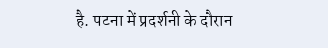है. पटना में प्रदर्शनी के दौरान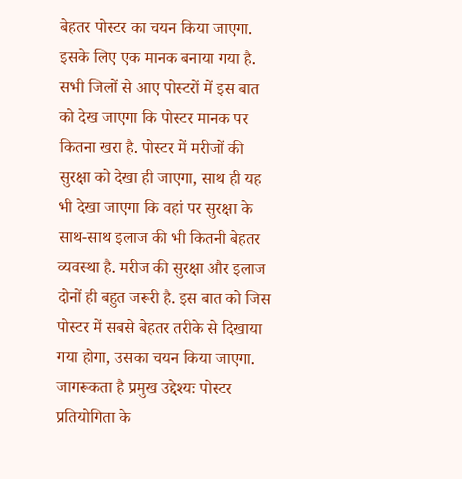बेहतर पोस्टर का चयन किया जाएगा. इसके लिए एक मानक बनाया गया है. सभी जिलों से आए पोस्टरों में इस बात को देख जाएगा कि पोस्टर मानक पर कितना खरा है. पोस्टर में मरीजों की सुरक्षा को देखा ही जाएगा, साथ ही यह भी देखा जाएगा कि वहां पर सुरक्षा के साथ-साथ इलाज की भी कितनी बेहतर व्यवस्था है. मरीज की सुरक्षा और इलाज दोनों ही बहुत जरूरी है. इस बात को जिस पोस्टर में सबसे बेहतर तरीके से दिखाया गया होगा, उसका चयन किया जाएगा.
जागरूकता है प्रमुख उद्देश्यः पोस्टर प्रतियोगिता के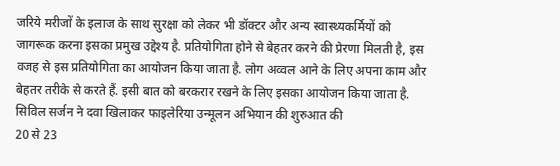जरिये मरीजों के इलाज के साथ सुरक्षा को लेकर भी डॉक्टर और अन्य स्वास्थ्यकर्मियों को जागरूक करना इसका प्रमुख उद्देश्य है. प्रतियोगिता होने से बेहतर करने की प्रेरणा मिलती है, इस वजह से इस प्रतियोगिता का आयोजन किया जाता है. लोग अव्वल आने के लिए अपना काम और बेहतर तरीके से करते हैं. इसी बात को बरकरार रखने के लिए इसका आयोजन किया जाता है.
सिविल सर्जन ने दवा खिलाकर फाइलेरिया उन्मूलन अभियान की शुरुआत की
20 से 23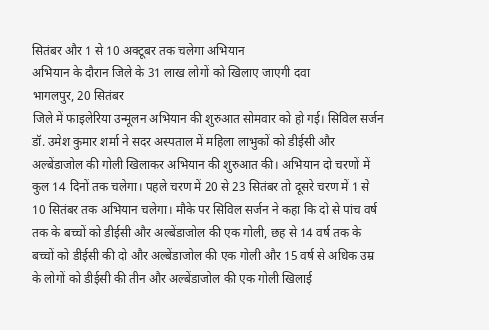सितंबर और 1 से 10 अक्टूबर तक चलेगा अभियान
अभियान के दौरान जिले के 31 लाख लोगों को खिलाए जाएगी दवा
भागलपुर, 20 सितंबर
जिले में फाइलेरिया उन्मूलन अभियान की शुरुआत सोमवार को हो गई। सिविल सर्जन डॉ. उमेश कुमार शर्मा ने सदर अस्पताल में महिला लाभुकों को डीईसी और अल्बेंडाजोल की गोली खिलाकर अभियान की शुरुआत की। अभियान दो चरणों में कुल 14 दिनों तक चलेगा। पहले चरण में 20 से 23 सितंबर तो दूसरे चरण में 1 से 10 सितंबर तक अभियान चलेगा। मौके पर सिविल सर्जन ने कहा कि दो से पांच वर्ष तक के बच्चों को डीईसी और अल्बेंडाजोल की एक गोली, छह से 14 वर्ष तक के बच्चों को डीईसी की दो और अल्बेंडाजोल की एक गोली और 15 वर्ष से अधिक उम्र के लोगों को डीईसी की तीन और अल्बेंडाजोल की एक गोली खिलाई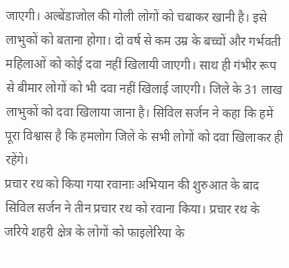जाएगी। अल्बेंडाजोल की गोली लोगों को चबाकर खानी है। इसे लाभुकों को बताना होगा। दो वर्ष से कम उम्र के बच्चों और गर्भवती महिलाओं को कोई दवा नहीं खिलायी जाएगी। साथ ही गंभीर रूप से बीमार लोगों को भी दवा नहीं खिलाई जाएगी। जिले के 31 लाख लाभुकों को दवा खिलाया जाना है। सिविल सर्जन ने कहा कि हमें पूरा विश्वास है कि हमलोग जिले के सभी लोगों को दवा खिलाकर ही रहेंगे।
प्रचार रथ को किया गया रवानाः अभियान की शुरुआत के बाद सिविल सर्जन ने तीन प्रचार रथ को रवाना किया। प्रचार रथ के जरिये शहरी क्षेत्र के लोगों को फाइलेरिया के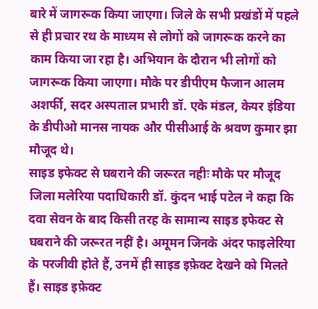बारे में जागरूक किया जाएगा। जिले के सभी प्रखंडों में पहले से ही प्रचार रथ के माध्यम से लोगों को जागरूक करने का काम किया जा रहा है। अभियान के दौरान भी लोगों को जागरूक किया जाएगा। मौके पर डीपीएम फैजान आलम अशर्फी, सदर अस्पताल प्रभारी डॉ. एके मंडल, केयर इंडिया के डीपीओ मानस नायक और पीसीआई के श्रवण कुमार झा मौजूद थे।
साइड इफेक्ट से घबराने की जरूरत नहीः मौके पर मौजूद जिला मलेरिया पदाधिकारी डॉ. कुंदन भाई पटेल ने कहा कि दवा सेवन के बाद किसी तरह के सामान्य साइड इफेक्ट से घबराने की जरूरत नहीं है। अमूमन जिनके अंदर फाइलेरिया के परजीवी होते हैं, उनमें ही साइड इफ़ेक्ट देखने को मिलते हैं। साइड इफ़ेक्ट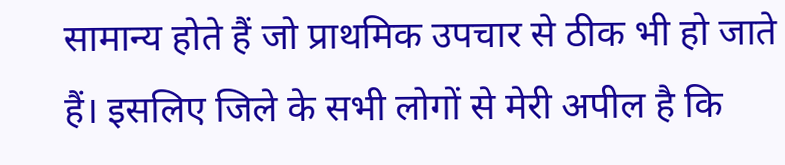सामान्य होते हैं जो प्राथमिक उपचार से ठीक भी हो जाते हैं। इसलिए जिले के सभी लोगों से मेरी अपील है कि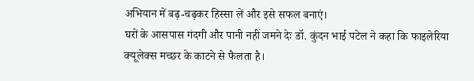अभियान में बढ़-चढ़कर हिस्सा लें और इसे सफल बनाएं।
घरों के आसपास गंदगी और पानी नहीं जमने देः डॉ. कुंदन भाई पटेल ने कहा कि फाइलेरिया क्यूलेक्स मच्छर के काटने से फैलता है।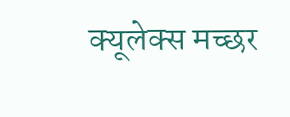क्यूलेक्स मच्छर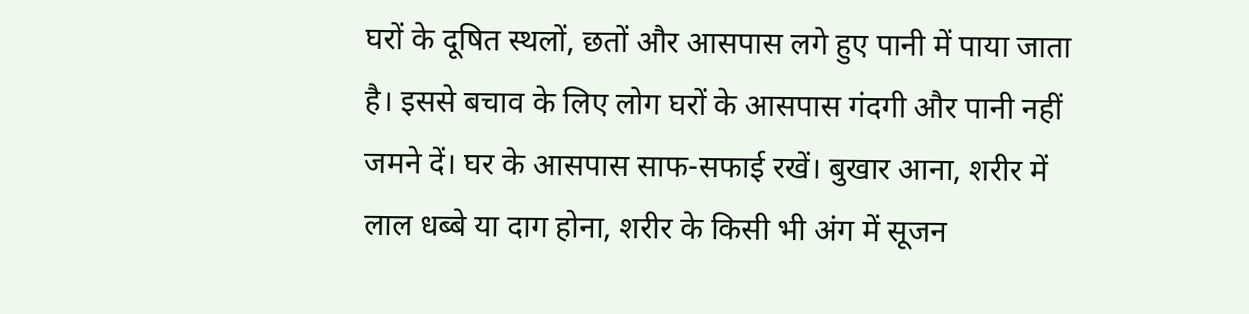घरों के दूषित स्थलों, छतों और आसपास लगे हुए पानी में पाया जाता है। इससे बचाव के लिए लोग घरों के आसपास गंदगी और पानी नहीं जमने दें। घर के आसपास साफ-सफाई रखें। बुखार आना, शरीर में लाल धब्बे या दाग होना, शरीर के किसी भी अंग में सूजन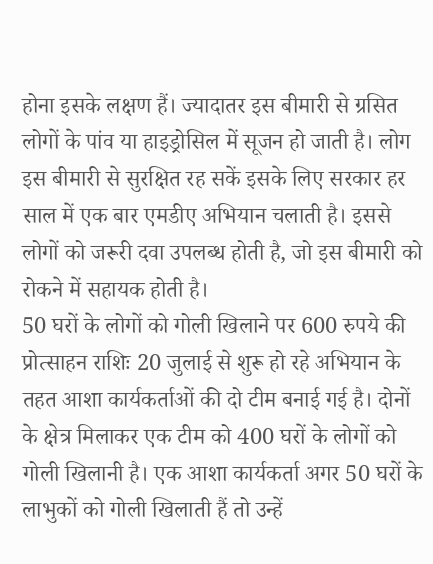होना इसके लक्षण हैं। ज्यादातर इस बीमारी से ग्रसित लोगों के पांव या हाइड्रोसिल में सूजन हो जाती है। लोग इस बीमारी से सुरक्षित रह सकें इसके लिए सरकार हर साल में एक बार एमडीए अभियान चलाती है। इससे लोगों को जरूरी दवा उपलब्ध होती है, जो इस बीमारी को रोकने में सहायक होती है।
50 घरों के लोगों को गोली खिलाने पर 600 रुपये की प्रोत्साहन राशिः 20 जुलाई से शुरू हो रहे अभियान के तहत आशा कार्यकर्ताओं की दो टीम बनाई गई है। दोनों के क्षेत्र मिलाकर एक टीम को 400 घरों के लोगों को गोली खिलानी है। एक आशा कार्यकर्ता अगर 50 घरों के लाभुकों को गोली खिलाती हैं तो उन्हें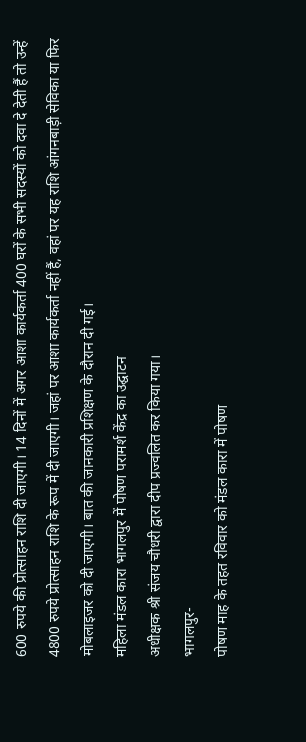600 रुपये की प्रोत्साहन राशि दी जाएगी। 14 दिनों में अगर आशा कार्यकर्ता 400 घरों के सभी सदस्यों को दवा दे देती हैं तो उन्हें 4800 रुपये प्रोत्साहन राशि के रूप में दी जाएगी। जहां पर आशा कार्यकर्ता नहीं हैं, वहां पर यह राशि आंगनबाड़ी सेविका या फिर मोबलाइजर को दी जाएगी। बात की जानकारी प्रशिक्षण के दौरान दी गई।
महिला मंडल कारा भागलपुर में पोषण परामर्श केंद्र का उद्घाटन
अधीक्षक श्री संजय चौधरी द्वारा दीप प्रज्वलित कर किया गया।
भागलपुर-
पोषण माह के तहत रविवार को मंडल कारा में पोषण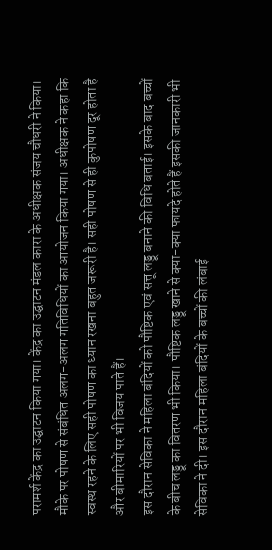परामर्श केंद्र का उद्घाटन किया गया। केंद्र का उद्घाटन मंडल कारा के अधीक्षक संजय चौधरी ने किया। मौके पर पोषण से संबंधित अलग-अलग गतिविधियों का आयोजन किया गया। अधीक्षक ने कहा कि स्वस्थ रहने के लिए सही पोषण का ध्यान रखना बहुत जरूरी है। सही पोषण से ही कुपोषण दूर होता है और बीमारियों पर भी विजय पाते हैं।
इस दौरान सेविका ने महिला बंदियों को पौष्टिक एवं सत्तू लड्डू बनाने की विधि बताई। इसके बाद बच्चों के बीच लड्डू का वितरण भी किया। पौष्टिक लड्डू खाने से क्या-क्या फायदे होते हैं इसकी जानकारी भी सेविका ने दी। इस दौरान महिला बंदियों के बच्चों की लंबाई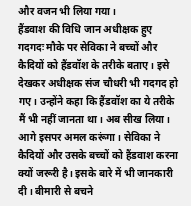और वजन भी लिया गया।
हैंडवाश की विधि जान अधीक्षक हुए गदगदः मौके पर सेविका ने बच्चों और कैदियों को हैंडवॉश के तरीके बताए। इसे देखकर अधीक्षक संज चौधरी भी गदगद हो गए। उन्होंने कहा कि हैंडवॉश का ये तरीके मैं भी नहीं जानता था। अब सीख लिया। आगे इसपर अमल करूंगा। सेविका ने कैदियों और उसके बच्चों को हैंडवाश करना क्यों जरूरी है। इसके बारे में भी जानकारी दी। बीमारी से बचने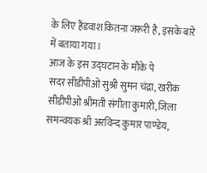के लिए हैंडवाश कितना जरूरी है, इसके बारे में बताया गया।
आज के इस उद्घटान के मौके पे
सदर सीडीपीओ सुश्री सुमन चंद्रा, खरीक सीडीपीओ श्रीमती संगीता कुमारी,जिला समन्वयक श्री अरविन्द कुमार पाण्डेय,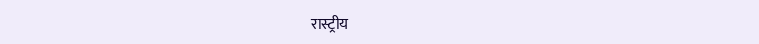रास्ट्रीय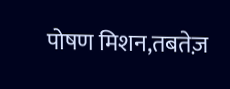पोषण मिशन,तबतेज़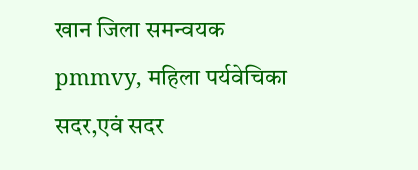खान जिला समन्वयक pmmvy, महिला पर्यवेचिका सदर,एवं सदर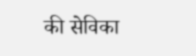की सेविका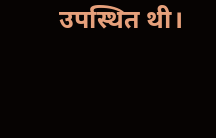उपस्थित थी।